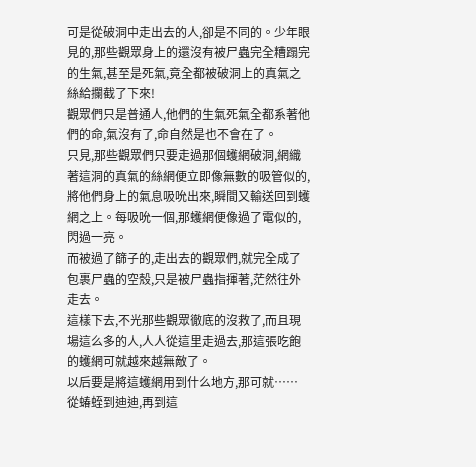可是從破洞中走出去的人,卻是不同的。少年眼見的,那些觀眾身上的還沒有被尸蟲完全糟蹋完的生氣,甚至是死氣,竟全都被破洞上的真氣之絲給攔截了下來!
觀眾們只是普通人,他們的生氣死氣全都系著他們的命,氣沒有了,命自然是也不會在了。
只見,那些觀眾們只要走過那個蠖網破洞,網織著這洞的真氣的絲網便立即像無數的吸管似的,將他們身上的氣息吸吮出來,瞬間又輸送回到蠖網之上。每吸吮一個,那蠖網便像過了電似的,閃過一亮。
而被過了篩子的,走出去的觀眾們,就完全成了包裹尸蟲的空殼,只是被尸蟲指揮著,茫然往外走去。
這樣下去,不光那些觀眾徹底的沒救了,而且現場這么多的人,人人從這里走過去,那這張吃飽的蠖網可就越來越無敵了。
以后要是將這蠖網用到什么地方,那可就……
從蝽蛭到迪迪,再到這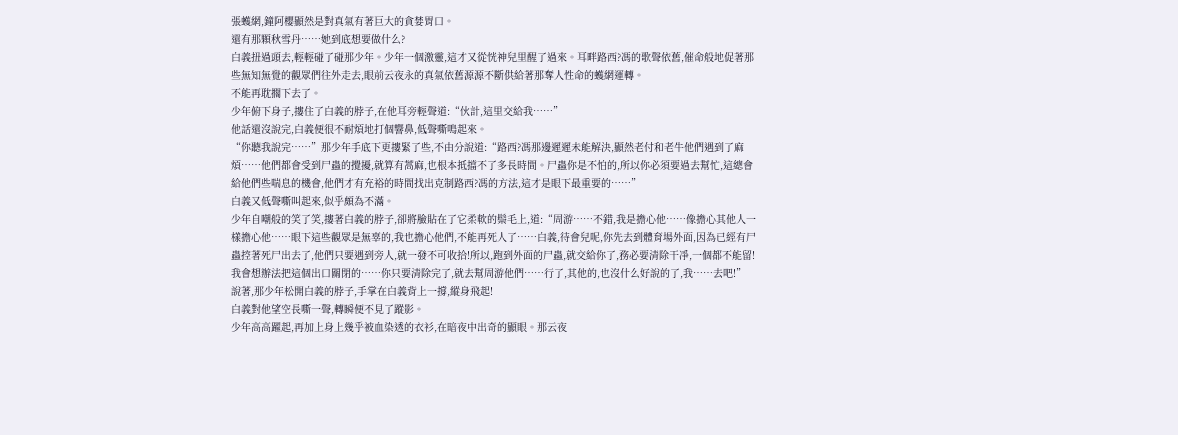張蠖網,鐘阿櫻顯然是對真氣有著巨大的貪婪胃口。
還有那顆秋雪丹……她到底想要做什么?
白義扭過頭去,輕輕碰了碰那少年。少年一個激靈,這才又從恍神兒里醒了過來。耳畔路西?馮的歌聲依舊,催命般地促著那些無知無覺的觀眾們往外走去,眼前云夜永的真氣依舊源源不斷供給著那奪人性命的蠖網運轉。
不能再耽擱下去了。
少年俯下身子,摟住了白義的脖子,在他耳旁輕聲道:“伙計,這里交給我……”
他話還沒說完,白義便很不耐煩地打個響鼻,低聲嘶鳴起來。
“你聽我說完……”那少年手底下更摟緊了些,不由分說道:“路西?馮那邊遲遲未能解決,顯然老付和老牛他們遇到了麻煩……他們都會受到尸蟲的攪擾,就算有蒿麻,也根本抵擋不了多長時間。尸蟲你是不怕的,所以你必須要過去幫忙,這總會給他們些喘息的機會,他們才有充裕的時間找出克制路西?馮的方法,這才是眼下最重要的……”
白義又低聲嘶叫起來,似乎頗為不滿。
少年自嘲般的笑了笑,摟著白義的脖子,卻將臉貼在了它柔軟的鬃毛上,道:“周游……不錯,我是擔心他……像擔心其他人一樣擔心他……眼下這些觀眾是無辜的,我也擔心他們,不能再死人了……白義,待會兒呢,你先去到體育場外面,因為已經有尸蟲控著死尸出去了,他們只要遇到旁人,就一發不可收拾!所以,跑到外面的尸蟲,就交給你了,務必要清除干凈,一個都不能留!我會想辦法把這個出口關閉的……你只要清除完了,就去幫周游他們……行了,其他的,也沒什么好說的了,我……去吧!”
說著,那少年松開白義的脖子,手掌在白義背上一撐,縱身飛起!
白義對他望空長嘶一聲,轉瞬便不見了蹤影。
少年高高躍起,再加上身上幾乎被血染透的衣衫,在暗夜中出奇的顯眼。那云夜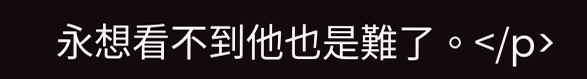永想看不到他也是難了。</p>